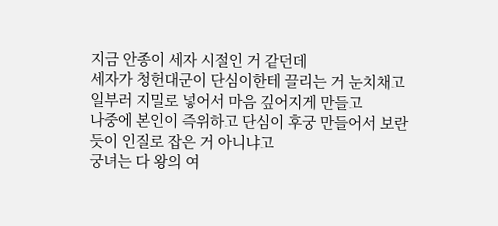지금 안종이 세자 시절인 거 같던데
세자가 청헌대군이 단심이한테 끌리는 거 눈치채고 일부러 지밀로 넣어서 마음 깊어지게 만들고
나중에 본인이 즉위하고 단심이 후궁 만들어서 보란듯이 인질로 잡은 거 아니냐고
궁녀는 다 왕의 여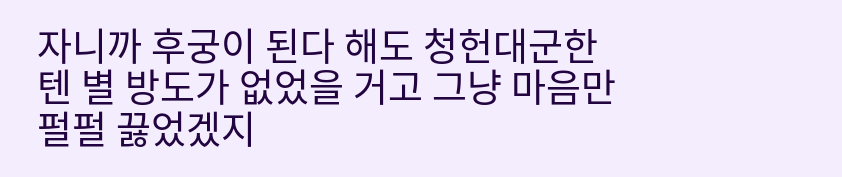자니까 후궁이 된다 해도 청헌대군한텐 별 방도가 없었을 거고 그냥 마음만 펄펄 끓었겠지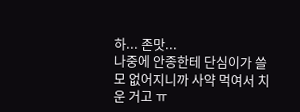하... 존맛...
나중에 안종한테 단심이가 쓸모 없어지니까 사약 먹여서 치운 거고 ㅠ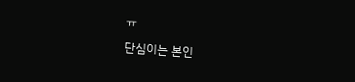ㅠ
단심이는 본인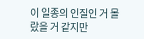이 일종의 인질인 거 몰랐을 거 같지만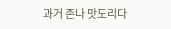과거 존나 맛도리다